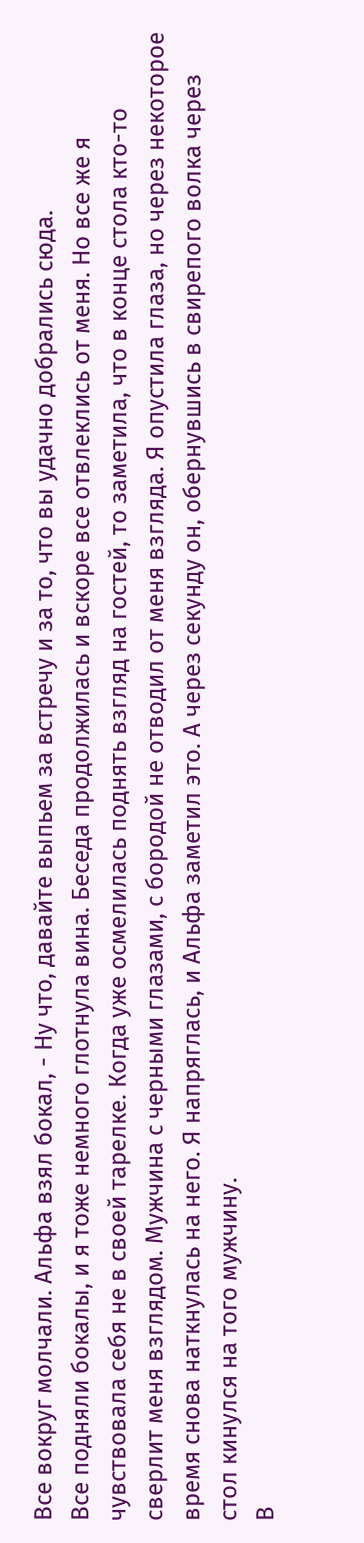Все вокруг молчали. Альфа взял бокал, - Ну что, давайте выпьем за встречу и за то, что вы удачно добрались сюда.
Все подняли бокалы, и я тоже немного глотнула вина. Беседа продолжилась и вскоре все отвлеклись от меня. Но все же я чувствовала себя не в своей тарелке. Когда уже осмелилась поднять взгляд на гостей, то заметила, что в конце стола кто-то сверлит меня взглядом. Мужчина с черными глазами, с бородой не отводил от меня взгляда. Я опустила глаза, но через некоторое время снова наткнулась на него. Я напряглась, и Альфа заметил это. А через секунду он, обернувшись в свирепого волка через стол кинулся на того мужчину.
В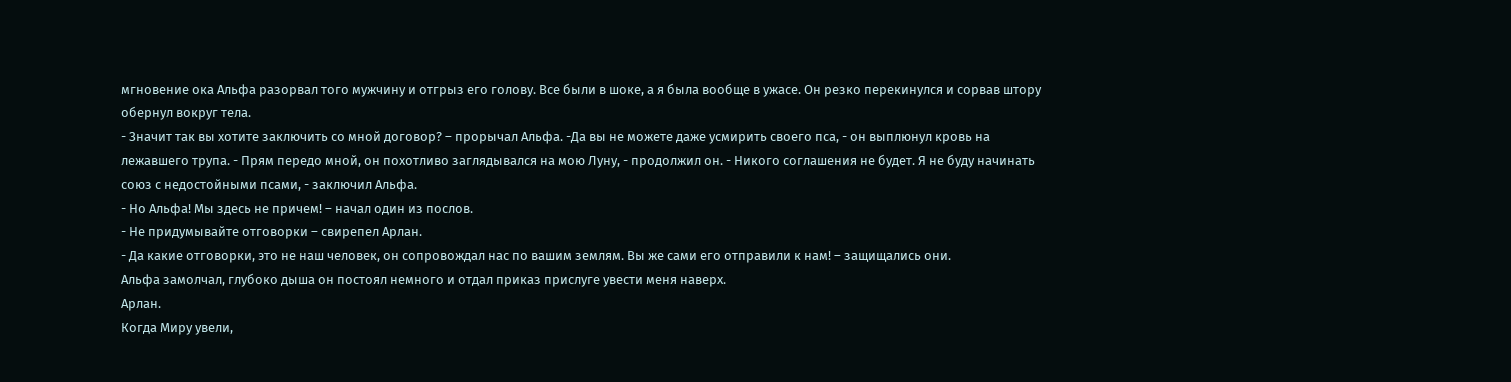мгновение ока Альфа разорвал того мужчину и отгрыз его голову. Все были в шоке, а я была вообще в ужасе. Он резко перекинулся и сорвав штору обернул вокруг тела.
- Значит так вы хотите заключить со мной договор? – прорычал Альфа. -Да вы не можете даже усмирить своего пса, - он выплюнул кровь на лежавшего трупа. - Прям передо мной, он похотливо заглядывался на мою Луну, - продолжил он. - Никого соглашения не будет. Я не буду начинать союз с недостойными псами, - заключил Альфа.
- Но Альфа! Мы здесь не причем! – начал один из послов.
- Не придумывайте отговорки – свирепел Арлан.
- Да какие отговорки, это не наш человек, он сопровождал нас по вашим землям. Вы же сами его отправили к нам! – защищались они.
Альфа замолчал, глубоко дыша он постоял немного и отдал приказ прислуге увести меня наверх.
Арлан.
Когда Миру увели,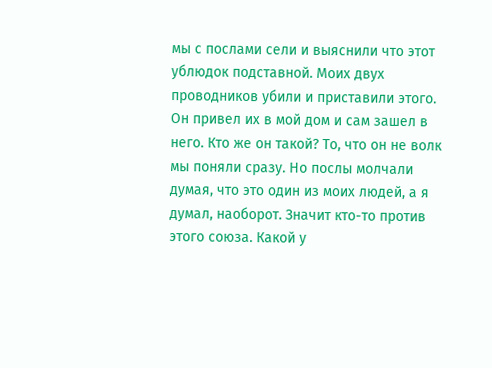мы с послами сели и выяснили что этот ублюдок подставной. Моих двух проводников убили и приставили этого. Он привел их в мой дом и сам зашел в него. Кто же он такой? То, что он не волк мы поняли сразу. Но послы молчали думая, что это один из моих людей, а я думал, наоборот. Значит кто-то против этого союза. Какой у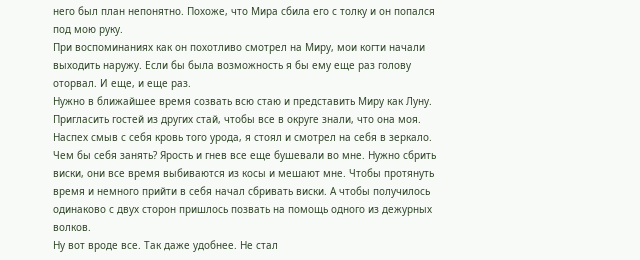него был план непонятно. Похоже, что Мира сбила его с толку и он попался под мою руку.
При воспоминаниях как он похотливо смотрел на Миру, мои когти начали выходить наружу. Если бы была возможность я бы ему еще раз голову оторвал. И еще, и еще раз.
Нужно в ближайшее время созвать всю стаю и представить Миру как Луну. Пригласить гостей из других стай, чтобы все в округе знали, что она моя.
Наспех смыв с себя кровь того урода, я стоял и смотрел на себя в зеркало. Чем бы себя занять? Ярость и гнев все еще бушевали во мне. Нужно сбрить виски, они все время выбиваются из косы и мешают мне. Чтобы протянуть время и немного прийти в себя начал сбривать виски. А чтобы получилось одинаково с двух сторон пришлось позвать на помощь одного из дежурных волков.
Ну вот вроде все. Так даже удобнее. Не стал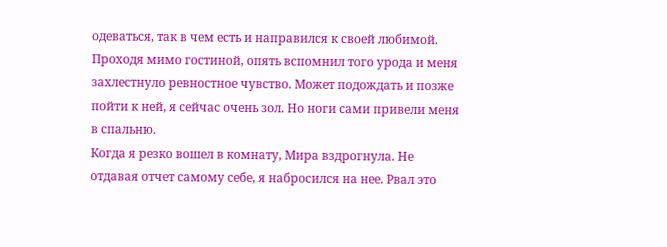одеваться, так в чем есть и направился к своей любимой. Проходя мимо гостиной, опять вспомнил того урода и меня захлестнуло ревностное чувство. Может подождать и позже пойти к ней, я сейчас очень зол. Но ноги сами привели меня в спальню.
Когда я резко вошел в комнату, Мира вздрогнула. Не отдавая отчет самому себе, я набросился на нее. Рвал это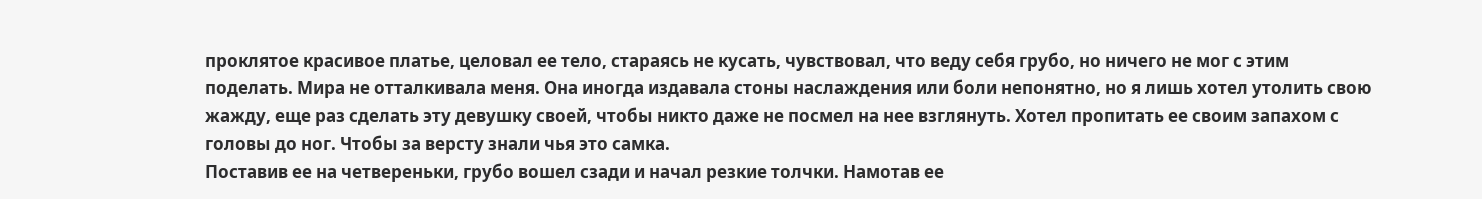проклятое красивое платье, целовал ее тело, стараясь не кусать, чувствовал, что веду себя грубо, но ничего не мог с этим поделать. Мира не отталкивала меня. Она иногда издавала стоны наслаждения или боли непонятно, но я лишь хотел утолить свою жажду, еще раз сделать эту девушку своей, чтобы никто даже не посмел на нее взглянуть. Хотел пропитать ее своим запахом с головы до ног. Чтобы за версту знали чья это самка.
Поставив ее на четвереньки, грубо вошел сзади и начал резкие толчки. Намотав ее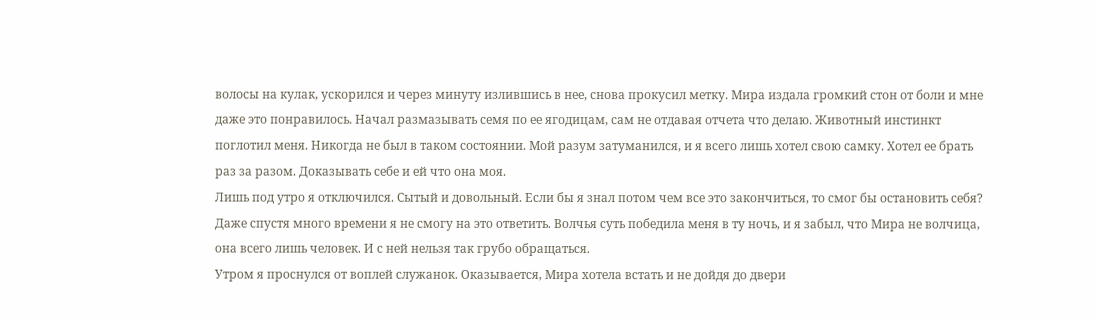волосы на кулак, ускорился и через минуту излившись в нее, снова прокусил метку. Мира издала громкий стон от боли и мне даже это понравилось. Начал размазывать семя по ее ягодицам, сам не отдавая отчета что делаю. Животный инстинкт поглотил меня. Никогда не был в таком состоянии. Мой разум затуманился, и я всего лишь хотел свою самку. Хотел ее брать раз за разом. Доказывать себе и ей что она моя.
Лишь под утро я отключился. Сытый и довольный. Если бы я знал потом чем все это закончиться, то смог бы остановить себя? Даже спустя много времени я не смогу на это ответить. Волчья суть победила меня в ту ночь, и я забыл, что Мира не волчица, она всего лишь человек. И с ней нельзя так грубо обращаться.
Утром я проснулся от воплей служанок. Оказывается, Мира хотела встать и не дойдя до двери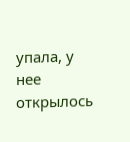упала, у нее открылось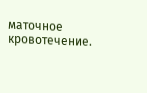маточное кровотечение.